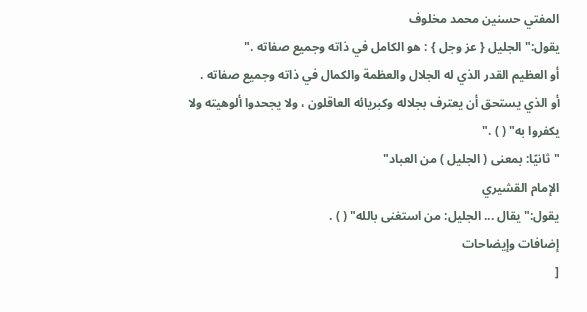المفتي حسنين محمد مخلوف
يقول:"الجليل { عز وجل } : هو الكامل في ذاته وجميع صفاته ."
أو العظيم القدر الذي له الجلال والعظمة والكمال في ذاته وجميع صفاته .
أو الذي يستحق أن يعترف بجلاله وكبريائه العاقلون ، ولا يجحدوا ألوهيته ولا
يكفروا به" ( ) ."
"ثانيًا: بمعنى ( الجليل ) من العباد"
الإمام القشيري
يقول:"يقال ... الجليل: من استغنى بالله" ( ) .
إضافات وإيضاحات
[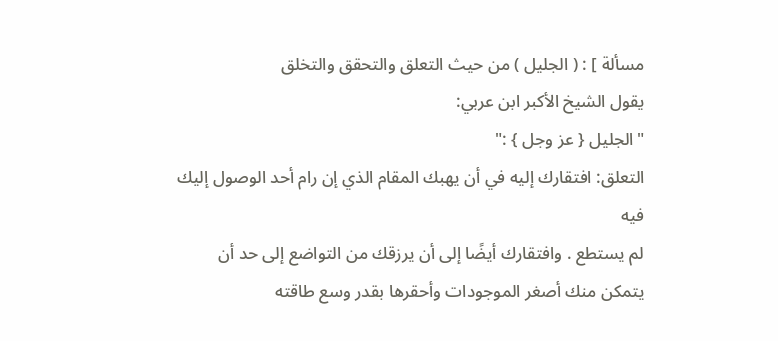مسألة ] : ( الجليل ) من حيث التعلق والتحقق والتخلق
يقول الشيخ الأكبر ابن عربي:
"الجليل { عز وجل } :"
التعلق: افتقارك إليه في أن يهبك المقام الذي إن رام أحد الوصول إليك فيه
لم يستطع . وافتقارك أيضًا إلى أن يرزقك من التواضع إلى حد أن يتمكن منك أصغر الموجودات وأحقرها بقدر وسع طاقته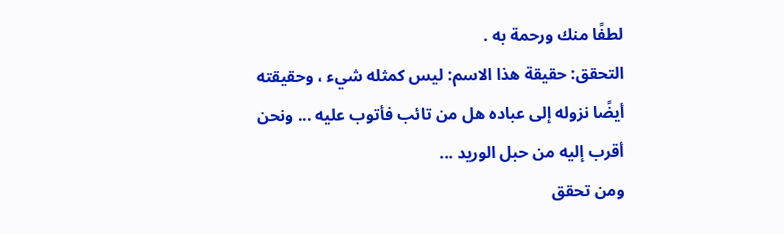لطفًا منك ورحمة به .
التحقق: حقيقة هذا الاسم: ليس كمثله شيء ، وحقيقته أيضًا نزوله إلى عباده هل من تائب فأتوب عليه ... ونحن أقرب إليه من حبل الوريد ...
ومن تحقق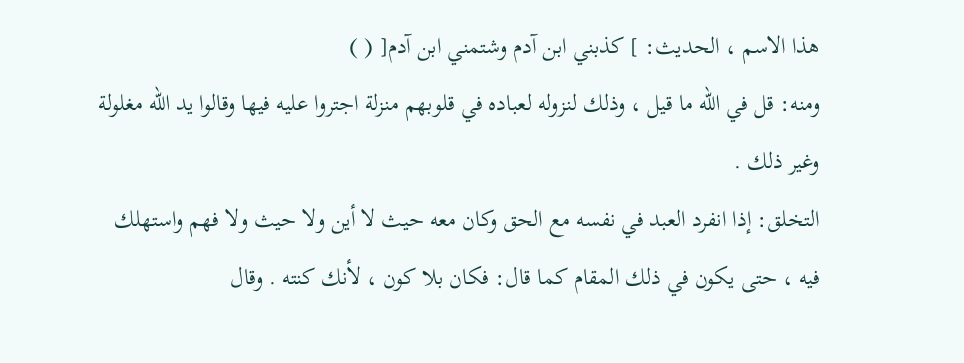هذا الاسم ، الحديث: ] كذبني ابن آدم وشتمني ابن آدم[ ( )
ومنه: قل في الله ما قيل ، وذلك لنزوله لعباده في قلوبهم منزلة اجتروا عليه فيها وقالوا يد الله مغلولة وغير ذلك .
التخلق: إذا انفرد العبد في نفسه مع الحق وكان معه حيث لا أين ولا حيث ولا فهم واستهلك فيه ، حتى يكون في ذلك المقام كما قال: فكان بلا كون ، لأنك كنته . وقال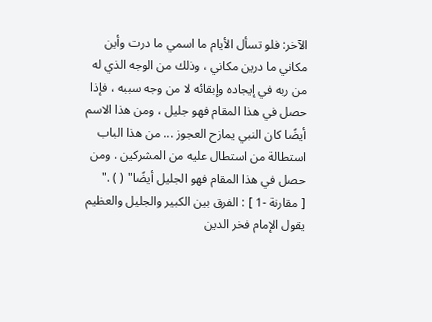الآخر: فلو تسأل الأيام ما اسمي ما درت وأين مكاني ما درين مكاني ، وذلك من الوجه الذي له من ربه في إيجاده وإبقائه لا من وجه سببه ، فإذا حصل في هذا المقام فهو جليل ، ومن هذا الاسم أيضًا كان النبي يمازح العجوز ... من هذا الباب استطالة من استطال عليه من المشركين . ومن حصل في هذا المقام فهو الجليل أيضًا" ( ) ."
[ مقارنة -1 ] : الفرق بين الكبير والجليل والعظيم
يقول الإمام فخر الدين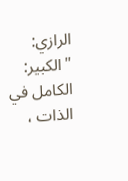الرازي:
"الكبير: الكامل في الذات ،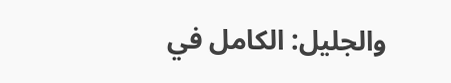والجليل: الكامل في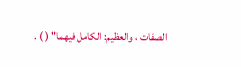الصفات ، والعظيم: الكامل فيهما" ( ) .